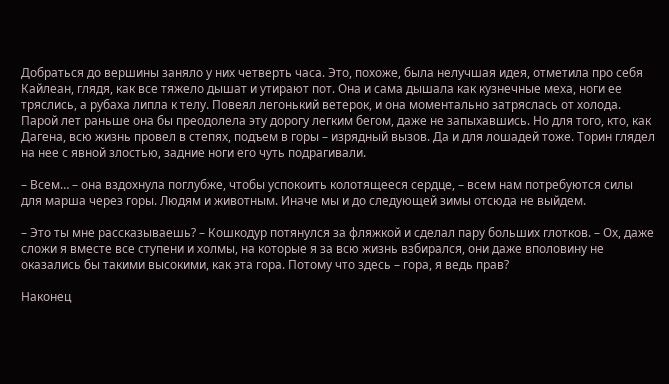Добраться до вершины заняло у них четверть часа. Это, похоже, была нелучшая идея, отметила про себя Кайлеан, глядя, как все тяжело дышат и утирают пот. Она и сама дышала как кузнечные меха, ноги ее тряслись, а рубаха липла к телу. Повеял легонький ветерок, и она моментально затряслась от холода. Парой лет раньше она бы преодолела эту дорогу легким бегом, даже не запыхавшись. Но для того, кто, как Дагена, всю жизнь провел в степях, подъем в горы – изрядный вызов. Да и для лошадей тоже. Торин глядел на нее с явной злостью, задние ноги его чуть подрагивали.

– Всем… – она вздохнула поглубже, чтобы успокоить колотящееся сердце, – всем нам потребуются силы для марша через горы. Людям и животным. Иначе мы и до следующей зимы отсюда не выйдем.

– Это ты мне рассказываешь? – Кошкодур потянулся за фляжкой и сделал пару больших глотков. – Ох, даже сложи я вместе все ступени и холмы, на которые я за всю жизнь взбирался, они даже вполовину не оказались бы такими высокими, как эта гора. Потому что здесь – гора, я ведь прав?

Наконец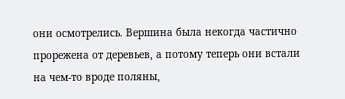они осмотрелись. Вершина была некогда частично прорежена от деревьев, а потому теперь они встали на чем-то вроде поляны,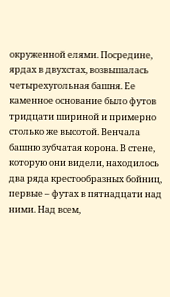окруженной елями. Посредине, ярдах в двухстах, возвышалась четырехугольная башня. Ее каменное основание было футов тридцати шириной и примерно столько же высотой. Венчала башню зубчатая корона. В стене, которую они видели, находилось два ряда крестообразных бойниц, первые – футах в пятнадцати над ними. Над всем,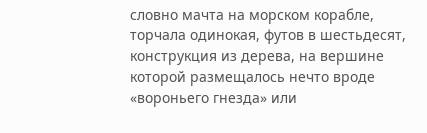словно мачта на морском корабле, торчала одинокая, футов в шестьдесят, конструкция из дерева, на вершине которой размещалось нечто вроде «вороньего гнезда» или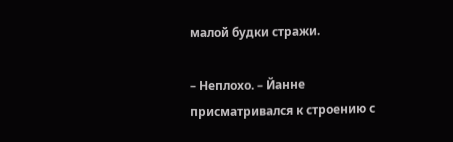малой будки стражи.

– Неплохо. – Йанне присматривался к строению с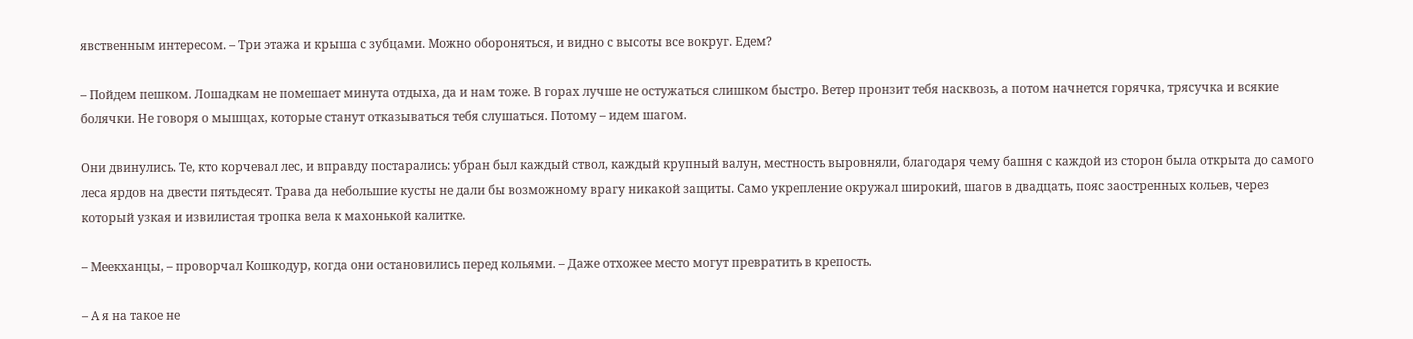явственным интересом. – Три этажа и крыша с зубцами. Можно обороняться, и видно с высоты все вокруг. Едем?

– Пойдем пешком. Лошадкам не помешает минута отдыха, да и нам тоже. В горах лучше не остужаться слишком быстро. Ветер пронзит тебя насквозь, а потом начнется горячка, трясучка и всякие болячки. Не говоря о мышцах, которые станут отказываться тебя слушаться. Потому – идем шагом.

Они двинулись. Те, кто корчевал лес, и вправду постарались: убран был каждый ствол, каждый крупный валун, местность выровняли, благодаря чему башня с каждой из сторон была открыта до самого леса ярдов на двести пятьдесят. Трава да небольшие кусты не дали бы возможному врагу никакой защиты. Само укрепление окружал широкий, шагов в двадцать, пояс заостренных кольев, через который узкая и извилистая тропка вела к махонькой калитке.

– Меекханцы, – проворчал Кошкодур, когда они остановились перед кольями. – Даже отхожее место могут превратить в крепость.

– А я на такое не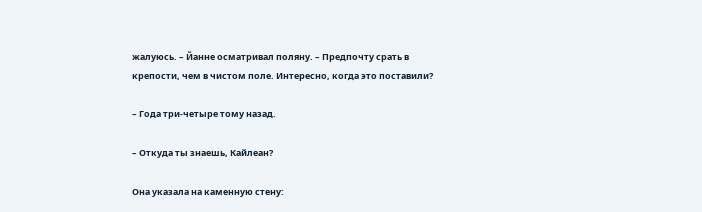жалуюсь. – Йанне осматривал поляну. – Предпочту срать в крепости, чем в чистом поле. Интересно, когда это поставили?

– Года три-четыре тому назад.

– Откуда ты знаешь, Кайлеан?

Она указала на каменную стену: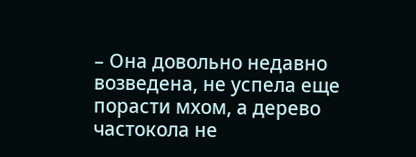– Она довольно недавно возведена, не успела еще порасти мхом, а дерево частокола не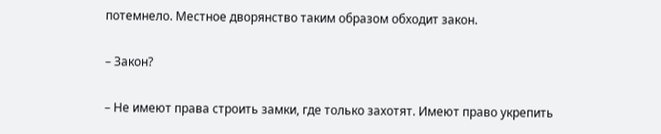потемнело. Местное дворянство таким образом обходит закон.

– Закон?

– Не имеют права строить замки, где только захотят. Имеют право укрепить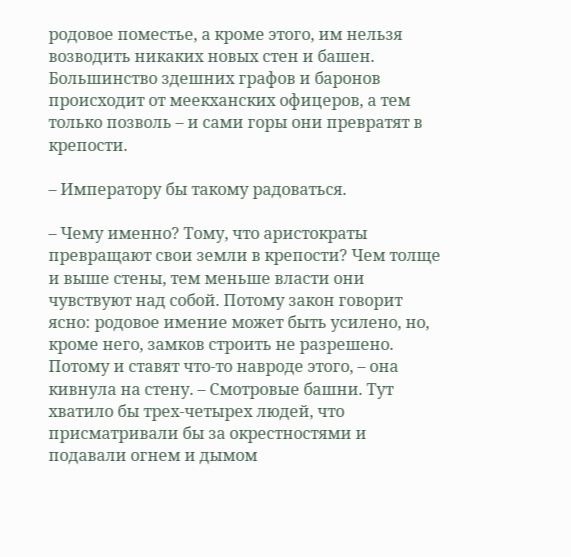родовое поместье, а кроме этого, им нельзя возводить никаких новых стен и башен. Большинство здешних графов и баронов происходит от меекханских офицеров, а тем только позволь – и сами горы они превратят в крепости.

– Императору бы такому радоваться.

– Чему именно? Тому, что аристократы превращают свои земли в крепости? Чем толще и выше стены, тем меньше власти они чувствуют над собой. Потому закон говорит ясно: родовое имение может быть усилено, но, кроме него, замков строить не разрешено. Потому и ставят что-то навроде этого, – она кивнула на стену. – Смотровые башни. Тут хватило бы трех-четырех людей, что присматривали бы за окрестностями и подавали огнем и дымом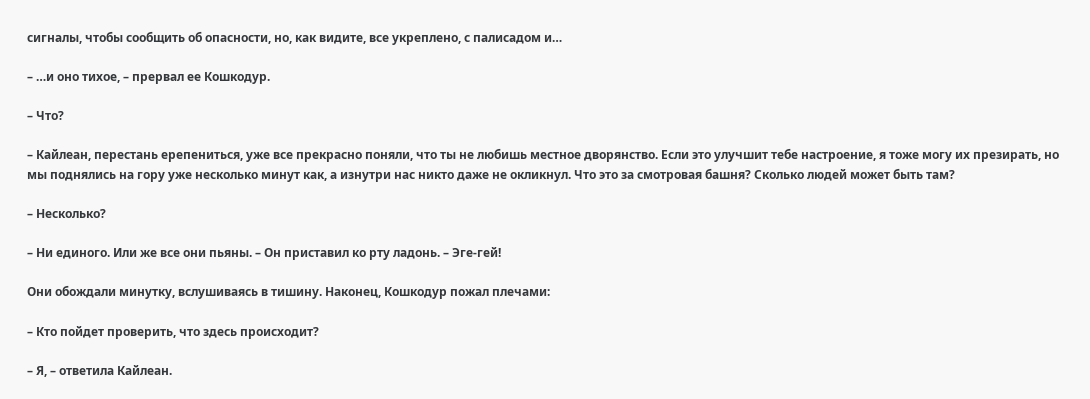сигналы, чтобы сообщить об опасности, но, как видите, все укреплено, с палисадом и…

– …и оно тихое, – прервал ее Кошкодур.

– Что?

– Кайлеан, перестань ерепениться, уже все прекрасно поняли, что ты не любишь местное дворянство. Если это улучшит тебе настроение, я тоже могу их презирать, но мы поднялись на гору уже несколько минут как, а изнутри нас никто даже не окликнул. Что это за смотровая башня? Сколько людей может быть там?

– Несколько?

– Ни единого. Или же все они пьяны. – Он приставил ко рту ладонь. – Эге-гей!

Они обождали минутку, вслушиваясь в тишину. Наконец, Кошкодур пожал плечами:

– Кто пойдет проверить, что здесь происходит?

– Я, – ответила Кайлеан.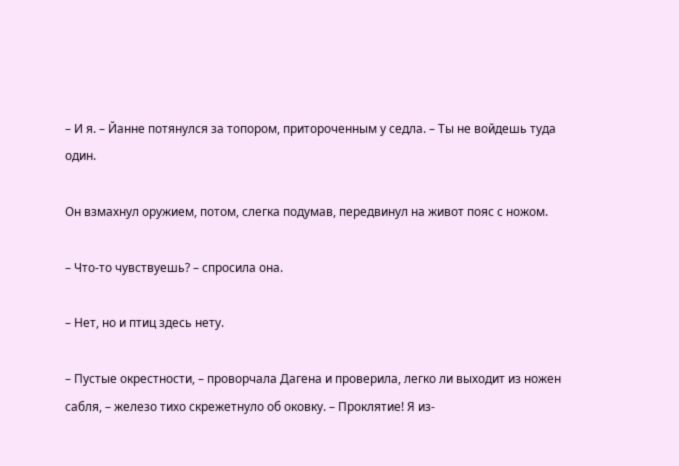– И я. – Йанне потянулся за топором, притороченным у седла. – Ты не войдешь туда один.

Он взмахнул оружием, потом, слегка подумав, передвинул на живот пояс с ножом.

– Что-то чувствуешь? – спросила она.

– Нет, но и птиц здесь нету.

– Пустые окрестности, – проворчала Дагена и проверила, легко ли выходит из ножен сабля, – железо тихо скрежетнуло об оковку. – Проклятие! Я из-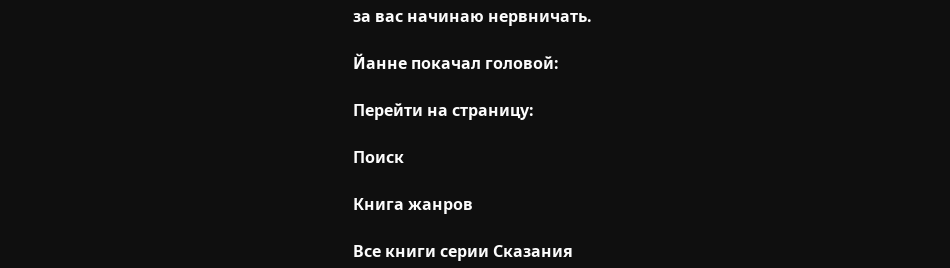за вас начинаю нервничать.

Йанне покачал головой:

Перейти на страницу:

Поиск

Книга жанров

Все книги серии Сказания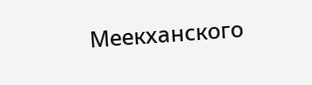Меекханского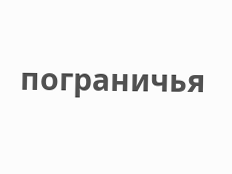пограничья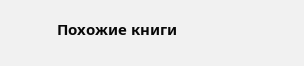Похожие книги